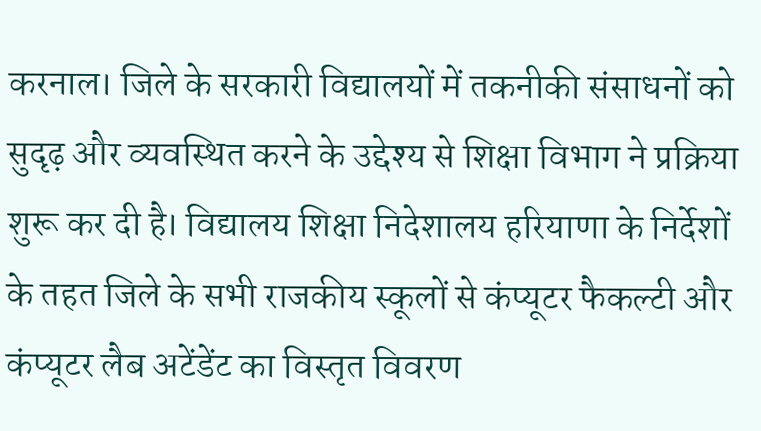करनाल। जिले के सरकारी विद्यालयों में तकनीकी संसाधनों को सुदृढ़ और व्यवस्थित करने के उद्देश्य से शिक्षा विभाग ने प्रक्रिया शुरू कर दी है। विद्यालय शिक्षा निदेशालय हरियाणा के निर्देशों के तहत जिले के सभी राजकीय स्कूलों से कंप्यूटर फैकल्टी और कंप्यूटर लैब अटेंडेंट का विस्तृत विवरण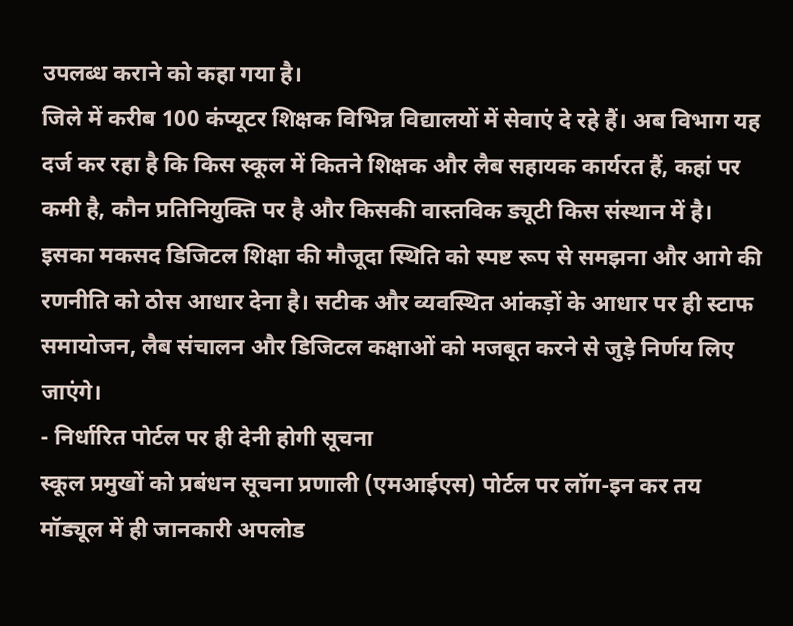उपलब्ध कराने को कहा गया है।
जिले में करीब 100 कंप्यूटर शिक्षक विभिन्न विद्यालयों में सेवाएं दे रहे हैं। अब विभाग यह दर्ज कर रहा है कि किस स्कूल में कितने शिक्षक और लैब सहायक कार्यरत हैं, कहां पर कमी है, कौन प्रतिनियुक्ति पर है और किसकी वास्तविक ड्यूटी किस संस्थान में है। इसका मकसद डिजिटल शिक्षा की मौजूदा स्थिति को स्पष्ट रूप से समझना और आगे की रणनीति को ठोस आधार देना है। सटीक और व्यवस्थित आंकड़ों के आधार पर ही स्टाफ समायोजन, लैब संचालन और डिजिटल कक्षाओं को मजबूत करने से जुड़े निर्णय लिए जाएंगे।
- निर्धारित पोर्टल पर ही देनी होगी सूचना
स्कूल प्रमुखों को प्रबंधन सूचना प्रणाली (एमआईएस) पोर्टल पर लॉग-इन कर तय मॉड्यूल में ही जानकारी अपलोड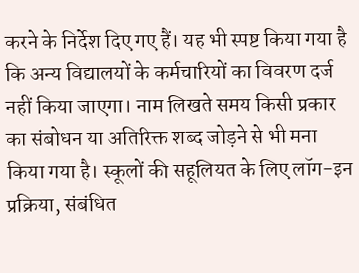करने के निर्देश दिए गए हैं। यह भी स्पष्ट किया गया है कि अन्य विद्यालयों के कर्मचारियों का विवरण दर्ज नहीं किया जाएगा। नाम लिखते समय किसी प्रकार का संबोधन या अतिरिक्त शब्द जोड़ने से भी मना किया गया है। स्कूलों की सहूलियत के लिए लॉग-इन प्रक्रिया, संबंधित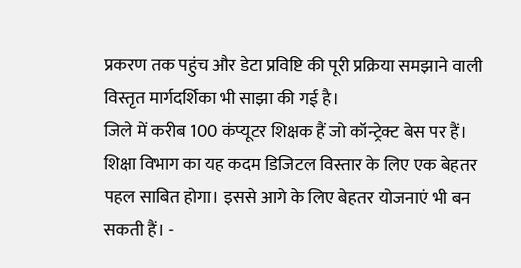प्रकरण तक पहुंच और डेटा प्रविष्टि की पूरी प्रक्रिया समझाने वाली विस्तृत मार्गदर्शिका भी साझा की गई है।
जिले में करीब 100 कंप्यूटर शिक्षक हैं जो कॉन्ट्रेक्ट बेस पर हैं। शिक्षा विभाग का यह कदम डिजिटल विस्तार के लिए एक बेहतर पहल साबित होगा। इससे आगे के लिए बेहतर योजनाएं भी बन सकती हैं। -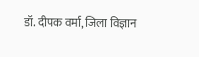डॉ. दीपक वर्मा, जिला विज्ञान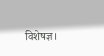विशेषज्ञ।